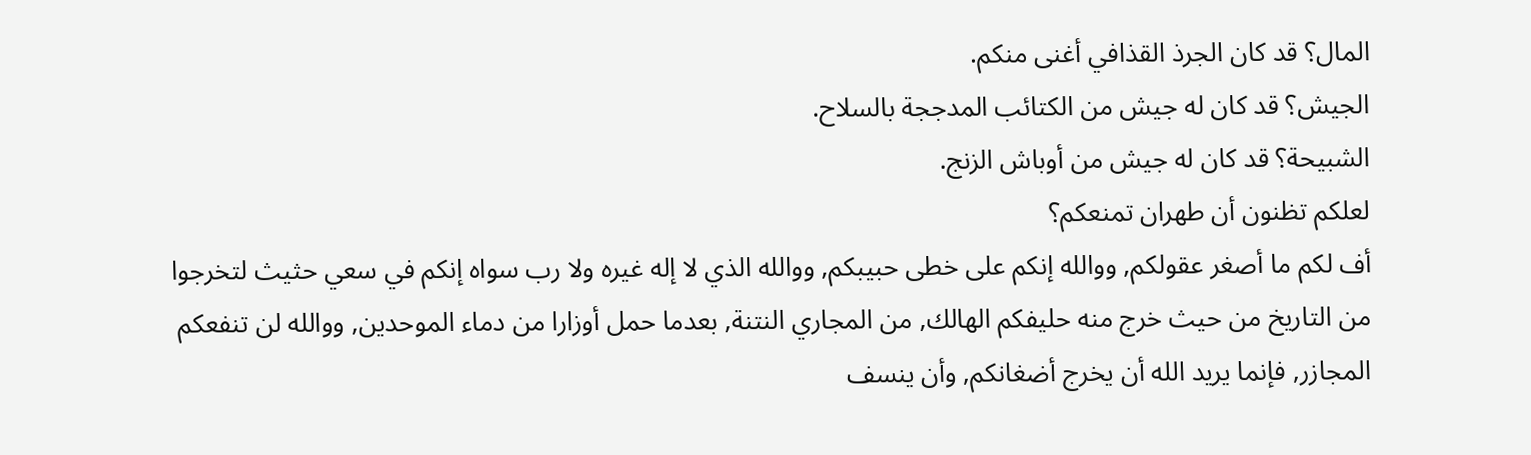المال؟ قد كان الجرذ القذافي أغنى منكم.
الجيش؟ قد كان له جيش من الكتائب المدججة بالسلاح.
الشبيحة؟ قد كان له جيش من أوباش الزنج.
لعلكم تظنون أن طهران تمنعكم؟
أف لكم ما أصغر عقولكم, ووالله إنكم على خطى حبيبكم, ووالله الذي لا إله غيره ولا رب سواه إنكم في سعي حثيث لتخرجوا من التاريخ من حيث خرج منه حليفكم الهالك, من المجاري النتنة, بعدما حمل أوزارا من دماء الموحدين, ووالله لن تنفعكم المجازر, فإنما يريد الله أن يخرج أضغانكم, وأن ينسف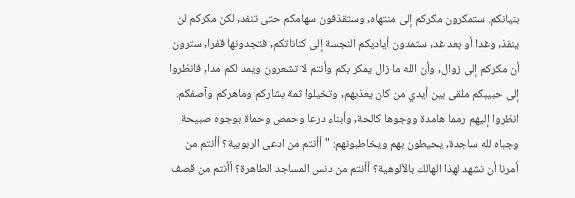بنيانكم. ستمكرون مكركم إلى منتهاه, وستقذفون سهامكم حتى تنفد, لكن مكركم لن ينفذ, وغدا أو بعد غد, ستمدون أياديكم النجسة إلى كناناتكم, فتجدونها قفرا, سترون أن مكركم إلى زوال, وأن الله ما زال يمكر بكم وأنتم لا تشعرون ويمد لكم مدا, فانظروا إلى حبيبكم ملقى بين أيدي من كان يعذبهم, وتخيلوا ثمة بشاركم وماهركم وآصفكم.
انظروا إليهم رمما هامدة ووجوها كالحة, وأبناء درعا وحمص وحماة بوجوه صبيحة وجباه لله ساجدة, يحيطون بهم ويخاطبونهم: "أأنتم من ادعى الربوبية؟ أأنتم من أمرنا أن نشهد لهذا الهالك بالألوهية؟ أأنتم من دنس المساجد الطاهرة؟ أأنتم من قصف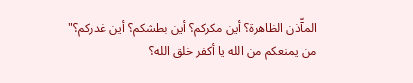المآّذن الظاهرة؟ أين مكركم؟ أين بطشكم؟ أين غدركم؟"
من يمنعكم من الله يا أكفر خلق الله؟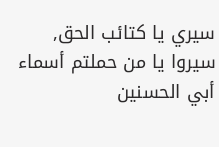سيري يا كتائب الحق, سيروا يا من حملتم أسماء أبي الحسنين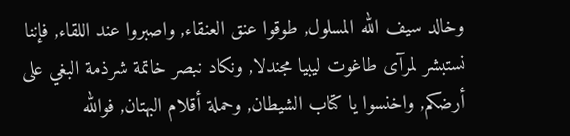وخالد سيف الله المسلول, طوقوا عنق العنقاء, واصبروا عند اللقاء, فإننا نستبشر لمرآى طاغوت ليبيا مجندلا, ونكاد نبصر خاتمة شرذمة البغي على أرضكم, واخنسوا يا كتاب الشيطان, وحملة أقلام البهتان, فوالله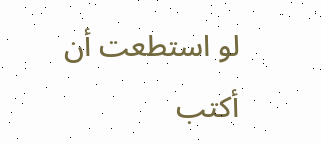لو استطعت أن أكتب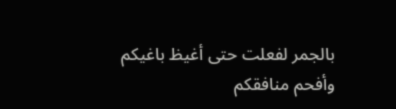بالجمر لفعلت حتى أغيظ باغيكم وأفحم منافقكم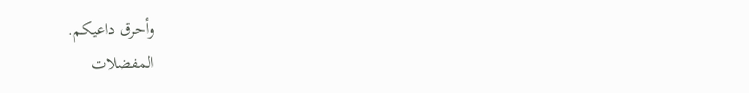وأحرق داعيكم.
المفضلات